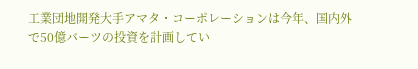工業団地開発大手アマタ・コーポレーションは今年、国内外で50億バーツの投資を計画してい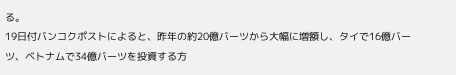る。
19日付バンコクポストによると、昨年の約20億バーツから大幅に増額し、タイで16億バーツ、ベトナムで34億バーツを投資する方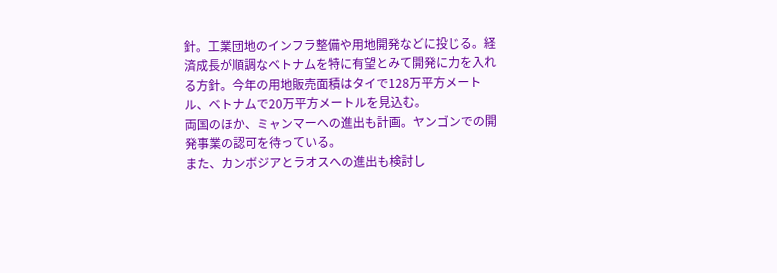針。工業団地のインフラ整備や用地開発などに投じる。経済成長が順調なベトナムを特に有望とみて開発に力を入れる方針。今年の用地販売面積はタイで128万平方メートル、ベトナムで20万平方メートルを見込む。
両国のほか、ミャンマーへの進出も計画。ヤンゴンでの開発事業の認可を待っている。
また、カンボジアとラオスへの進出も検討し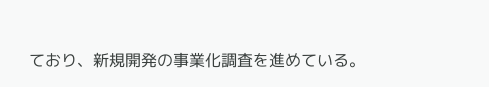ており、新規開発の事業化調査を進めている。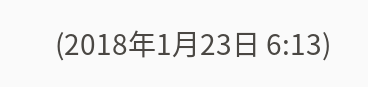(2018年1月23日 6:13)